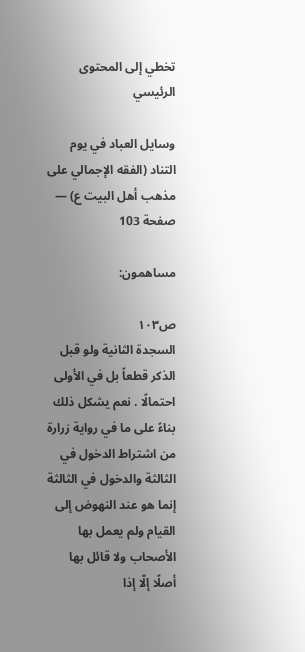تخطي إلى المحتوى الرئيسي

وسايل العباد في يوم التناد (الفقه الإجمالي على مذهب أهل البيت ع) — صفحة 103

مساهمون:

ص١٠٣
السجدة الثانية ولو قبل الذكر قطعاً بل في الأولى احتمالًا . نعم يشكل ذلك بناءً على ما في رواية زرارة من اشتراط الدخول في الثالثة والدخول في الثالثة إنما هو عند النهوض إلى القيام ولم يعمل بها الأصحاب ولا قائل بها أصلًا إلّا إذا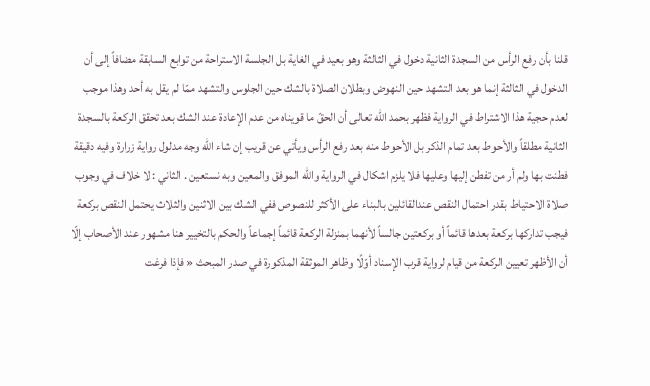قلنا بأن رفع الرأس من السجدة الثانية دخول في الثالثة وهو بعيد في الغاية بل الجلسة الاستراحة من توابع السابقة مضافاً إلى أن الدخول في الثالثة إنما هو بعد التشهد حين النهوض وبطلان الصلاة بالشك حين الجلوس والتشهد ممّا لم يقل به أحد وهذا موجب لعدم حجية هذا الاشتراط في الرواية فظهر بحمد الله تعالى أن الحقّ ما قويناه من عدم الإعادة عند الشك بعد تحقق الركعة بالسجدة الثانية مطلقاً والأحوط بعد تمام الذكر بل الأحوط منه بعد رفع الرأس ويأتي عن قريب إن شاء الله وجه مدلول رواية زرارة وفيه دقيقة فطنت بها ولم أر من تفطن إليها وعليها فلا يلزم اشكال في الرواية والله الموفق والمعين وبه نستعين . الثاني : لا خلاف في وجوب صلاة الاحتياط بقدر احتمال النقص عندالقائلين بالبناء على الأكثر للنصوص ففي الشك بين الاثنين والثلاث يحتمل النقص بركعة فيجب تداركها بركعة بعدها قائماً أو بركعتين جالساً لأنهما بمنزلة الركعة قائماً إجماعاً والحكم بالتخيير هنا مشهور عند الأصحاب إلّا أن الأظهر تعيين الركعة من قيام لرواية قرب الإسناد أوّلًا وظاهر الموثقة المذكورة في صدر المبحث « فإذا فرغت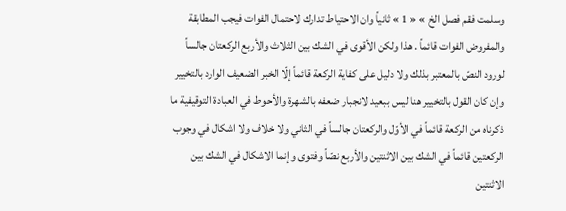وسلمت فقم فصل الخ » « 1 » ثانياً وان الاحتياط تدارك لاحتمال الفوات فيجب المطابقة والمفروض الفوات قائماً . هذا ولكن الأقوى في الشك بين الثلاث والأربع الركعتان جالساً لورود النصّ بالمعتبر بذلك ولا دليل على كفاية الركعة قائماً إلّا الخبر الضعيف الوارد بالتخيير وإن كان القول بالتخيير هنا ليس ببعيد لانجبار ضعفه بالشهرة والأحوط في العبادة التوقيفية ما ذكرناه من الركعة قائماً في الأوّل والركعتان جالساً في الثاني ولا خلاف ولا اشكال في وجوب الركعتين قائماً في الشك بين الاثنتين والأربع نصّاً وفتوى وإنما الاشكال في الشك بين الاثنتين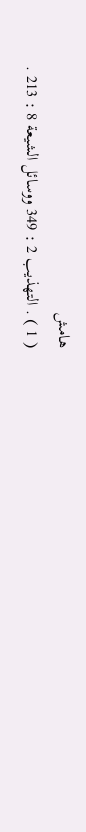هامش
( 1 ) . التهذيب 2 : 349 ووسائل الشيعة 8 : 213 .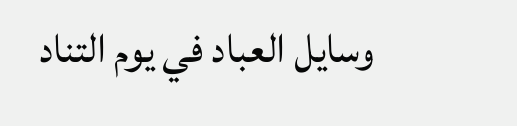وسايل العباد في يوم التناد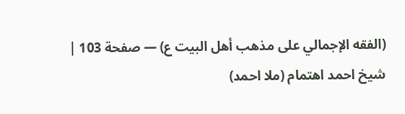(الفقه الإجمالي على مذهب أهل البيت ع) — صفحة 103 | شيخ احمد اهتمام (ملا احمد)